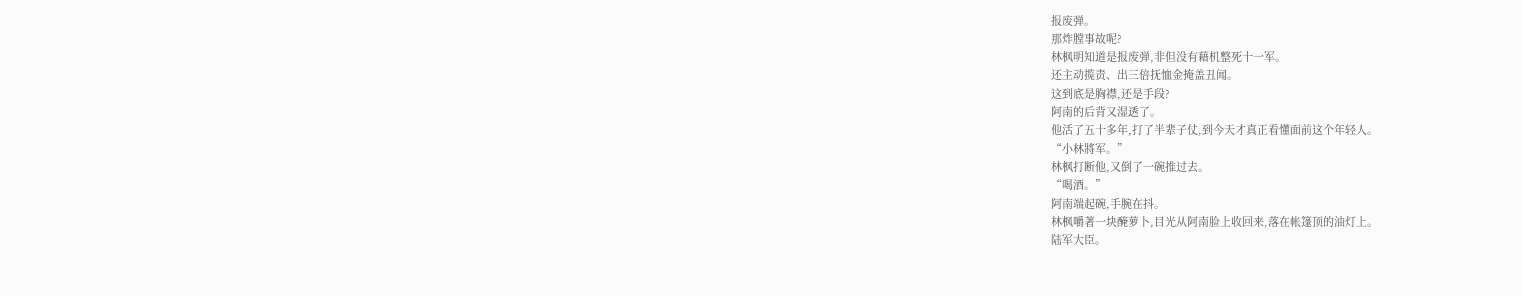报废弹。
那炸膛事故呢?
林枫明知道是报废弹,非但没有藉机整死十一军。
还主动揽责、出三倍抚恤金掩盖丑闻。
这到底是胸襟,还是手段?
阿南的后背又湿透了。
他活了五十多年,打了半辈子仗,到今天才真正看懂面前这个年轻人。
“小林將军。”
林枫打断他,又倒了一碗推过去。
“喝酒。”
阿南端起碗,手腕在抖。
林枫嚼著一块醃萝卜,目光从阿南脸上收回来,落在帐篷顶的油灯上。
陆军大臣。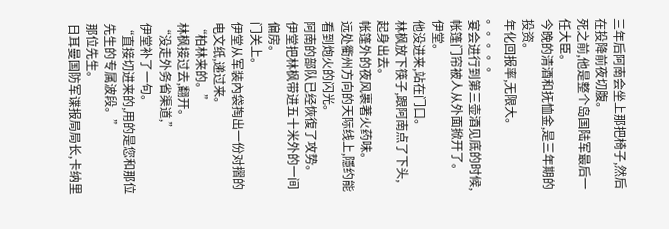三年后阿南会坐上那把椅子,然后在投降前夜切腹。
死之前,他是整个岛国陆军最后一任大臣。
今晚的清酒和抚恤金,是三年期的投资。
年化回报率,无限大。
。。。。。
宴会进行到第三壶酒见底的时候,帐篷门帘被人从外面掀开了。
伊堂。
他没进来,站在门口。
林枫放下筷子,跟阿南点了下头,起身出去。
帐篷外的夜风裹著火药味。
远处衢州方向的天际线上,隱约能看到炮火的闪光。
阿南的部队已经恢復了攻势。
伊堂把林枫带进五十米外的一间偏房。
门关上。
伊堂从军装內袋掏出一份对摺的电文纸,递过来。
“柏林来的。”
林枫接过去,翻开。
“没走外务省渠道,”
伊堂补了一句。
“直接切进来的,用的是您和那位先生的专属波段。”
那位先生。
日耳曼国防军谍报局局长,卡纳里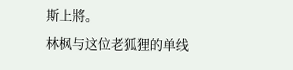斯上將。
林枫与这位老狐狸的单线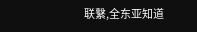联繫,全东亚知道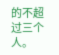的不超过三个人。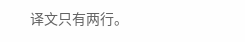译文只有两行。